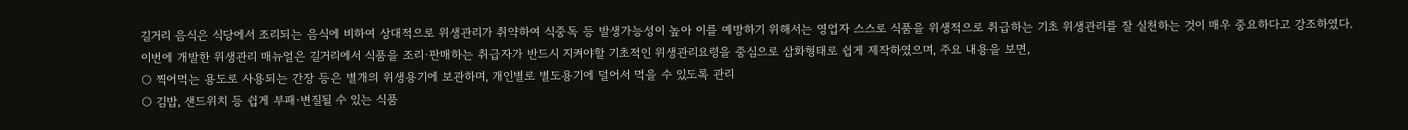길거리 음식은 식당에서 조리되는 음식에 비하여 상대적으로 위생관리가 취약하여 식중독 등 발생가능성이 높아 이를 예방하기 위해서는 영업자 스스로 식품을 위생적으로 취급하는 기초 위생관리를 잘 실천하는 것이 매우 중요하다고 강조하였다.
이번에 개발한 위생관리 매뉴얼은 길거리에서 식품을 조리·판매하는 취급자가 반드시 지켜야할 기초적인 위생관리요령을 중심으로 삽화형태로 쉽게 제작하였으며, 주요 내용을 보면,
○ 찍어먹는 용도로 사용되는 간장 등은 별개의 위생용기에 보관하며, 개인별로 별도용기에 덜어서 먹을 수 있도록 관리
○ 김밥, 샌드위치 등 쉽게 부패·변질될 수 있는 식품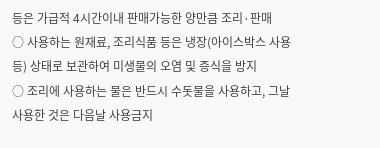등은 가급적 4시간이내 판매가능한 양만큼 조리·판매
○ 사용하는 원재료, 조리식품 등은 냉장(아이스박스 사용 등) 상태로 보관하여 미생물의 오염 및 증식을 방지
○ 조리에 사용하는 물은 반드시 수돗물을 사용하고, 그날 사용한 것은 다음날 사용금지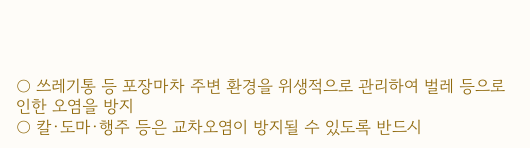○ 쓰레기통 등 포장마차 주변 환경을 위생적으로 관리하여 벌레 등으로 인한 오염을 방지
○ 칼·도마·행주 등은 교차오염이 방지될 수 있도록 반드시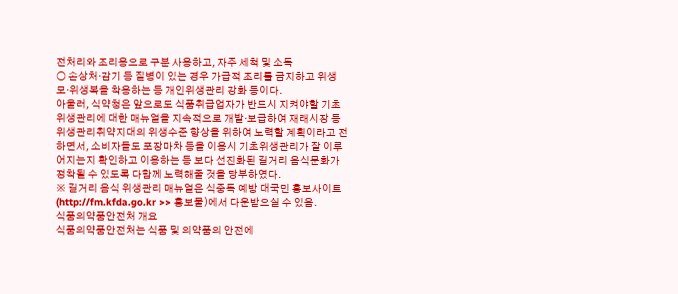전처리와 조리용으로 구분 사용하고, 자주 세척 및 소독
○ 손상처·감기 등 질병이 있는 경우 가급적 조리를 금지하고 위생모·위생복을 착용하는 등 개인위생관리 강화 등이다.
아울러, 식약청은 앞으로도 식품취급업자가 반드시 지켜야할 기초위생관리에 대한 매뉴얼을 지속적으로 개발·보급하여 재래시장 등 위생관리취약지대의 위생수준 향상을 위하여 노력할 계획이라고 전하면서, 소비자들도 포장마차 등을 이용시 기초위생관리가 잘 이루어지는지 확인하고 이용하는 등 보다 선진화된 길거리 음식문화가 정착될 수 있도록 다함께 노력해줄 것을 당부하였다.
※ 길거리 음식 위생관리 매뉴얼은 식중독 예방 대국민 홍보사이트(http://fm.kfda.go.kr >> 홍보물)에서 다운받으실 수 있음.
식품의약품안전처 개요
식품의약품안전처는 식품 및 의약품의 안전에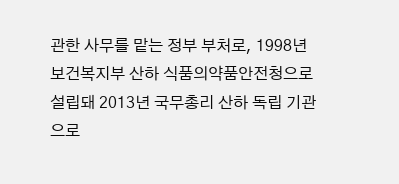관한 사무를 맡는 정부 부처로, 1998년 보건복지부 산하 식품의약품안전청으로 설립돼 2013년 국무총리 산하 독립 기관으로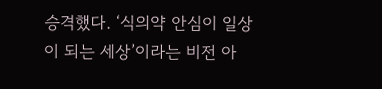승격했다. ‘식의약 안심이 일상이 되는 세상’이라는 비전 아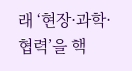래 ‘현장·과학·협력’을 핵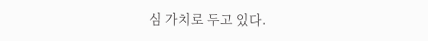심 가치로 두고 있다.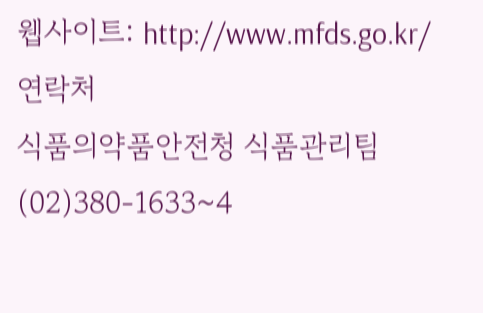웹사이트: http://www.mfds.go.kr/
연락처
식품의약품안전청 식품관리팀 (02)380-1633~4